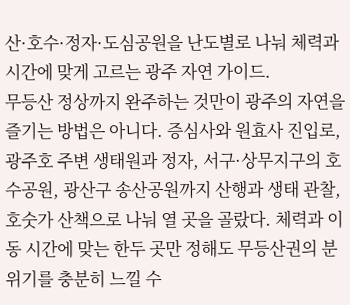산·호수·정자·도심공원을 난도별로 나눠 체력과 시간에 맞게 고르는 광주 자연 가이드.
무등산 정상까지 완주하는 것만이 광주의 자연을 즐기는 방법은 아니다. 증심사와 원효사 진입로, 광주호 주변 생태원과 정자, 서구·상무지구의 호수공원, 광산구 송산공원까지 산행과 생태 관찰, 호숫가 산책으로 나눠 열 곳을 골랐다. 체력과 이동 시간에 맞는 한두 곳만 정해도 무등산권의 분위기를 충분히 느낄 수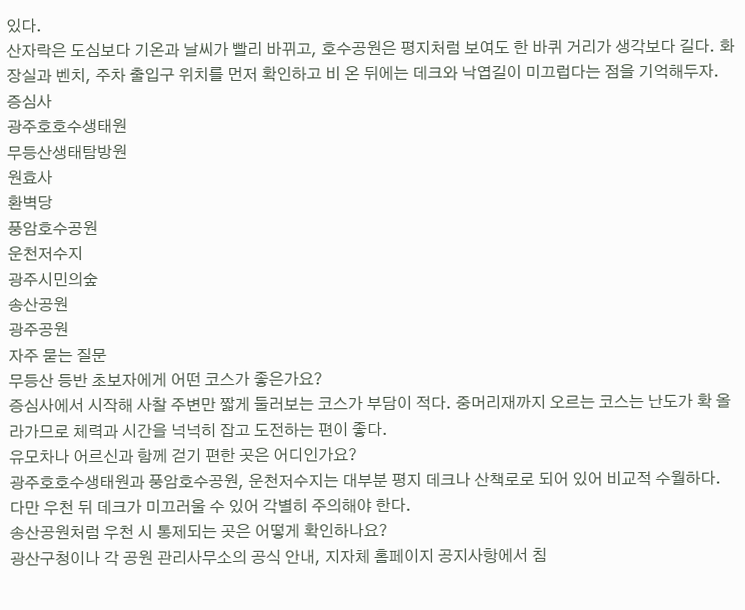있다.
산자락은 도심보다 기온과 날씨가 빨리 바뀌고, 호수공원은 평지처럼 보여도 한 바퀴 거리가 생각보다 길다. 화장실과 벤치, 주차 출입구 위치를 먼저 확인하고 비 온 뒤에는 데크와 낙엽길이 미끄럽다는 점을 기억해두자.
증심사
광주호호수생태원
무등산생태탐방원
원효사
환벽당
풍암호수공원
운천저수지
광주시민의숲
송산공원
광주공원
자주 묻는 질문
무등산 등반 초보자에게 어떤 코스가 좋은가요?
증심사에서 시작해 사찰 주변만 짧게 둘러보는 코스가 부담이 적다. 중머리재까지 오르는 코스는 난도가 확 올라가므로 체력과 시간을 넉넉히 잡고 도전하는 편이 좋다.
유모차나 어르신과 함께 걷기 편한 곳은 어디인가요?
광주호호수생태원과 풍암호수공원, 운천저수지는 대부분 평지 데크나 산책로로 되어 있어 비교적 수월하다. 다만 우천 뒤 데크가 미끄러울 수 있어 각별히 주의해야 한다.
송산공원처럼 우천 시 통제되는 곳은 어떻게 확인하나요?
광산구청이나 각 공원 관리사무소의 공식 안내, 지자체 홈페이지 공지사항에서 침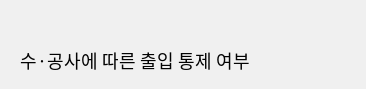수·공사에 따른 출입 통제 여부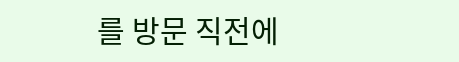를 방문 직전에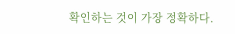확인하는 것이 가장 정확하다.